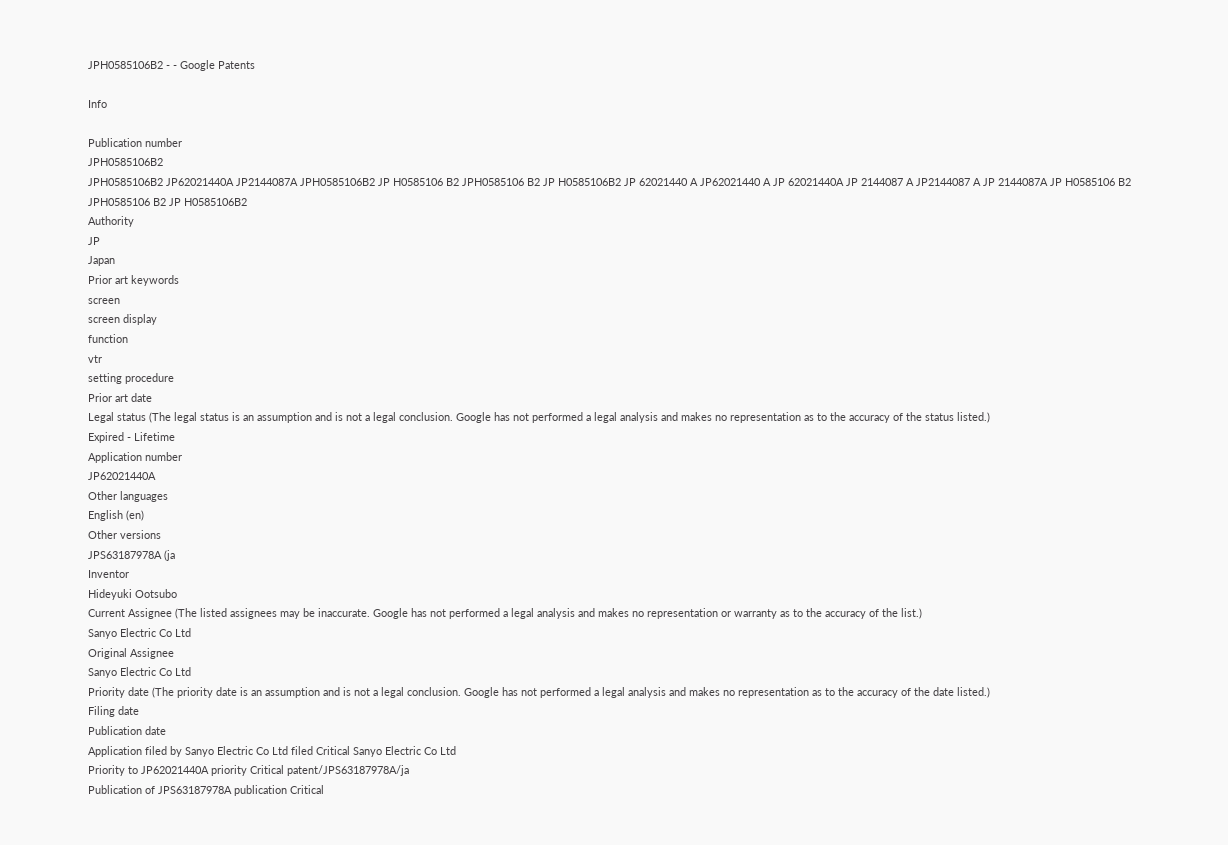JPH0585106B2 - - Google Patents

Info

Publication number
JPH0585106B2
JPH0585106B2 JP62021440A JP2144087A JPH0585106B2 JP H0585106 B2 JPH0585106 B2 JP H0585106B2 JP 62021440 A JP62021440 A JP 62021440A JP 2144087 A JP2144087 A JP 2144087A JP H0585106 B2 JPH0585106 B2 JP H0585106B2
Authority
JP
Japan
Prior art keywords
screen
screen display
function
vtr
setting procedure
Prior art date
Legal status (The legal status is an assumption and is not a legal conclusion. Google has not performed a legal analysis and makes no representation as to the accuracy of the status listed.)
Expired - Lifetime
Application number
JP62021440A
Other languages
English (en)
Other versions
JPS63187978A (ja
Inventor
Hideyuki Ootsubo
Current Assignee (The listed assignees may be inaccurate. Google has not performed a legal analysis and makes no representation or warranty as to the accuracy of the list.)
Sanyo Electric Co Ltd
Original Assignee
Sanyo Electric Co Ltd
Priority date (The priority date is an assumption and is not a legal conclusion. Google has not performed a legal analysis and makes no representation as to the accuracy of the date listed.)
Filing date
Publication date
Application filed by Sanyo Electric Co Ltd filed Critical Sanyo Electric Co Ltd
Priority to JP62021440A priority Critical patent/JPS63187978A/ja
Publication of JPS63187978A publication Critical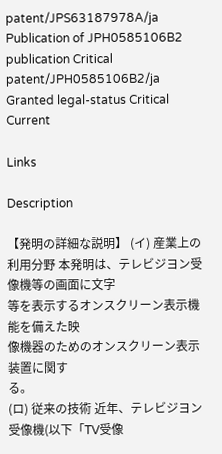patent/JPS63187978A/ja
Publication of JPH0585106B2 publication Critical patent/JPH0585106B2/ja
Granted legal-status Critical Current

Links

Description

【発明の詳細な説明】 (イ) 産業上の利用分野 本発明は、テレビジヨン受像機等の画面に文字
等を表示するオンスクリーン表示機能を備えた映
像機器のためのオンスクリーン表示装置に関す
る。
(ロ) 従来の技術 近年、テレビジヨン受像機(以下「TV受像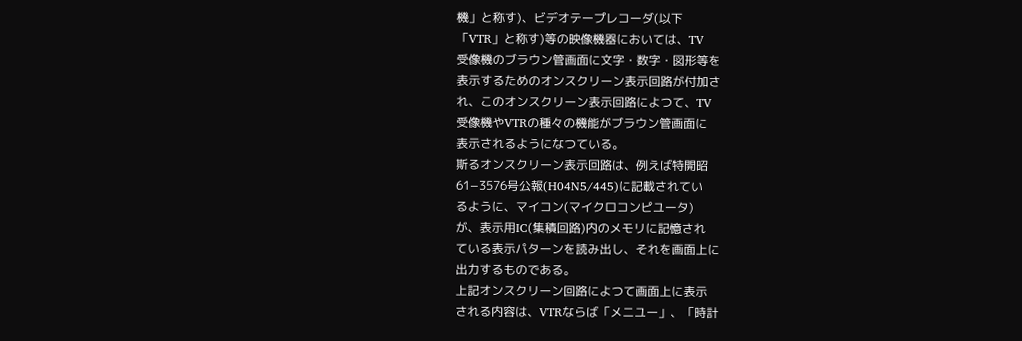機」と称す)、ビデオテープレコーダ(以下
「VTR」と称す)等の映像機器においては、TV
受像機のブラウン管画面に文字・数字・図形等を
表示するためのオンスクリーン表示回路が付加さ
れ、このオンスクリーン表示回路によつて、TV
受像機やVTRの種々の機能がブラウン管画面に
表示されるようになつている。
斯るオンスクリーン表示回路は、例えば特開昭
61−3576号公報(H04N5/445)に記載されてい
るように、マイコン(マイクロコンピユータ)
が、表示用IC(集積回路)内のメモリに記憶され
ている表示パターンを読み出し、それを画面上に
出力するものである。
上記オンスクリーン回路によつて画面上に表示
される内容は、VTRならば「メニユー」、「時計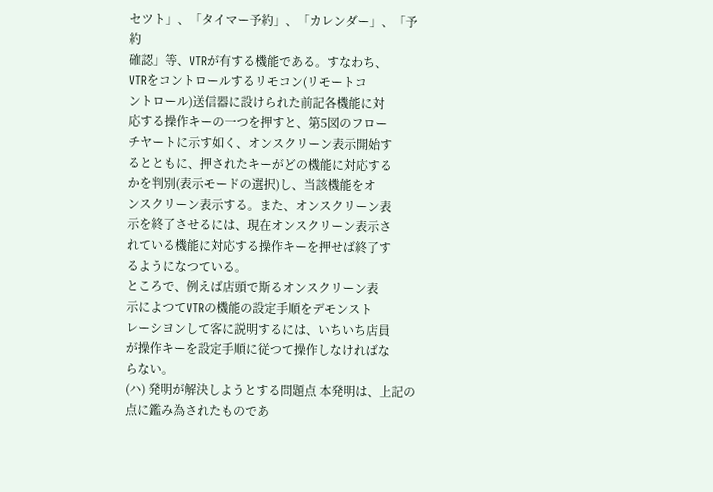セツト」、「タイマー予約」、「カレンダー」、「予約
確認」等、VTRが有する機能である。すなわち、
VTRをコントロールするリモコン(リモートコ
ントロール)送信器に設けられた前記各機能に対
応する操作キーの一つを押すと、第5図のフロー
チヤートに示す如く、オンスクリーン表示開始す
るとともに、押されたキーがどの機能に対応する
かを判別(表示モードの選択)し、当該機能をオ
ンスクリーン表示する。また、オンスクリーン表
示を終了させるには、現在オンスクリーン表示さ
れている機能に対応する操作キーを押せば終了す
るようになつている。
ところで、例えば店頭で斯るオンスクリーン表
示によつてVTRの機能の設定手順をデモンスト
レーシヨンして客に説明するには、いちいち店員
が操作キーを設定手順に従つて操作しなければな
らない。
(ハ) 発明が解決しようとする問題点 本発明は、上記の点に鑑み為されたものであ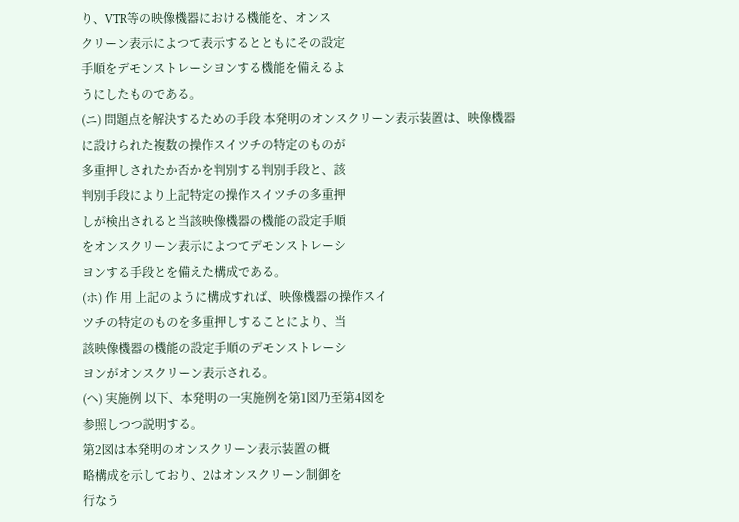り、VTR等の映像機器における機能を、オンス
クリーン表示によつて表示するとともにその設定
手順をデモンストレーシヨンする機能を備えるよ
うにしたものである。
(ニ) 問題点を解決するための手段 本発明のオンスクリーン表示装置は、映像機器
に設けられた複数の操作スイツチの特定のものが
多重押しされたか否かを判別する判別手段と、該
判別手段により上記特定の操作スイツチの多重押
しが検出されると当該映像機器の機能の設定手順
をオンスクリーン表示によつてデモンストレーシ
ヨンする手段とを備えた構成である。
(ホ) 作 用 上記のように構成すれば、映像機器の操作スイ
ツチの特定のものを多重押しすることにより、当
該映像機器の機能の設定手順のデモンストレーシ
ヨンがオンスクリーン表示される。
(ヘ) 実施例 以下、本発明の一実施例を第1図乃至第4図を
参照しつつ説明する。
第2図は本発明のオンスクリーン表示装置の概
略構成を示しており、2はオンスクリーン制御を
行なう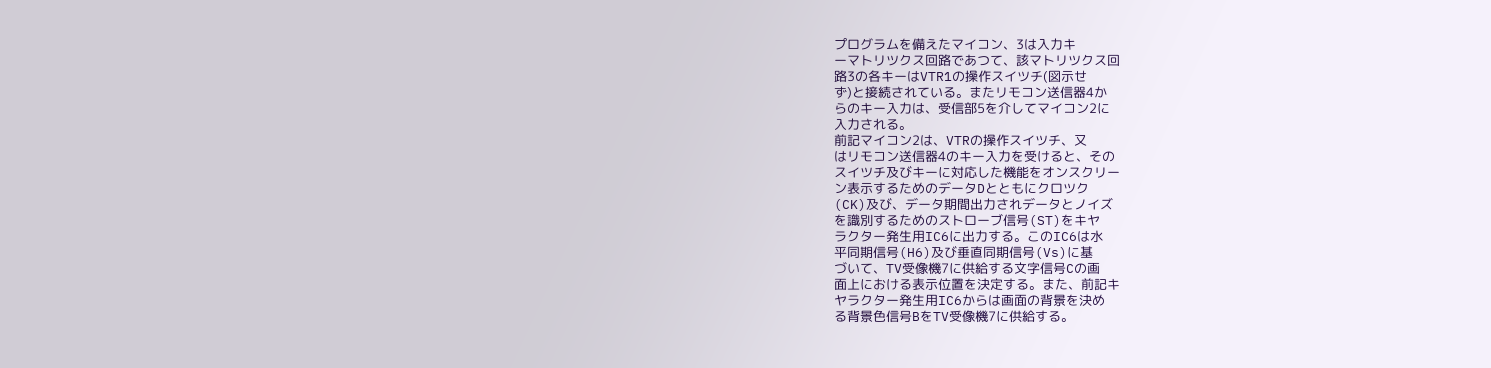プログラムを備えたマイコン、3は入力キ
ーマトリツクス回路であつて、該マトリツクス回
路3の各キーはVTR1の操作スイツチ(図示せ
ず)と接続されている。またリモコン送信器4か
らのキー入力は、受信部5を介してマイコン2に
入力される。
前記マイコン2は、VTRの操作スイツチ、又
はリモコン送信器4のキー入力を受けると、その
スイツチ及びキーに対応した機能をオンスクリー
ン表示するためのデータDとともにクロツク
(CK)及び、データ期間出力されデータとノイズ
を識別するためのストローブ信号(ST)をキヤ
ラクター発生用IC6に出力する。このIC6は水
平同期信号(H6)及び垂直同期信号(Vs)に基
づいて、TV受像機7に供給する文字信号Cの画
面上における表示位置を決定する。また、前記キ
ヤラクター発生用IC6からは画面の背景を決め
る背景色信号BをTV受像機7に供給する。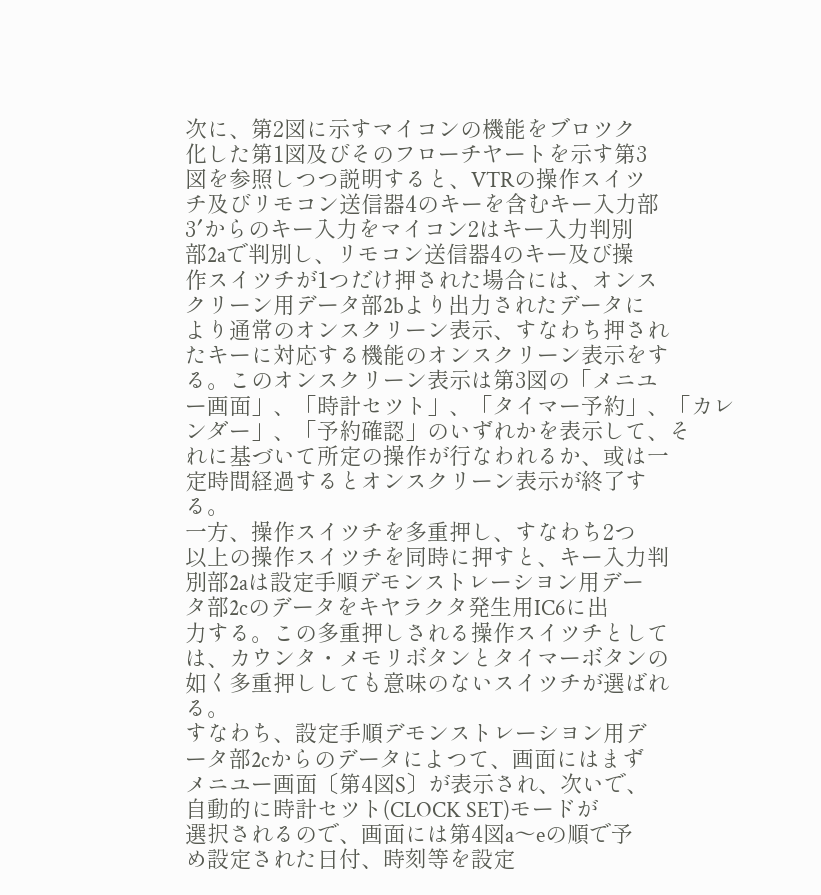次に、第2図に示すマイコンの機能をブロツク
化した第1図及びそのフローチヤートを示す第3
図を参照しつつ説明すると、VTRの操作スイツ
チ及びリモコン送信器4のキーを含むキー入力部
3′からのキー入力をマイコン2はキー入力判別
部2aで判別し、リモコン送信器4のキー及び操
作スイツチが1つだけ押された場合には、オンス
クリーン用データ部2bより出力されたデータに
より通常のオンスクリーン表示、すなわち押され
たキーに対応する機能のオンスクリーン表示をす
る。このオンスクリーン表示は第3図の「メニユ
ー画面」、「時計セツト」、「タイマー予約」、「カレ
ンダー」、「予約確認」のいずれかを表示して、そ
れに基づいて所定の操作が行なわれるか、或は一
定時間経過するとオンスクリーン表示が終了す
る。
一方、操作スイツチを多重押し、すなわち2つ
以上の操作スイツチを同時に押すと、キー入力判
別部2aは設定手順デモンストレーシヨン用デー
タ部2cのデータをキヤラクタ発生用IC6に出
力する。この多重押しされる操作スイツチとして
は、カウンタ・メモリボタンとタイマーボタンの
如く多重押ししても意味のないスイツチが選ばれ
る。
すなわち、設定手順デモンストレーシヨン用デ
ータ部2cからのデータによつて、画面にはまず
メニユー画面〔第4図S〕が表示され、次いで、
自動的に時計セツト(CLOCK SET)モードが
選択されるので、画面には第4図a〜eの順で予
め設定された日付、時刻等を設定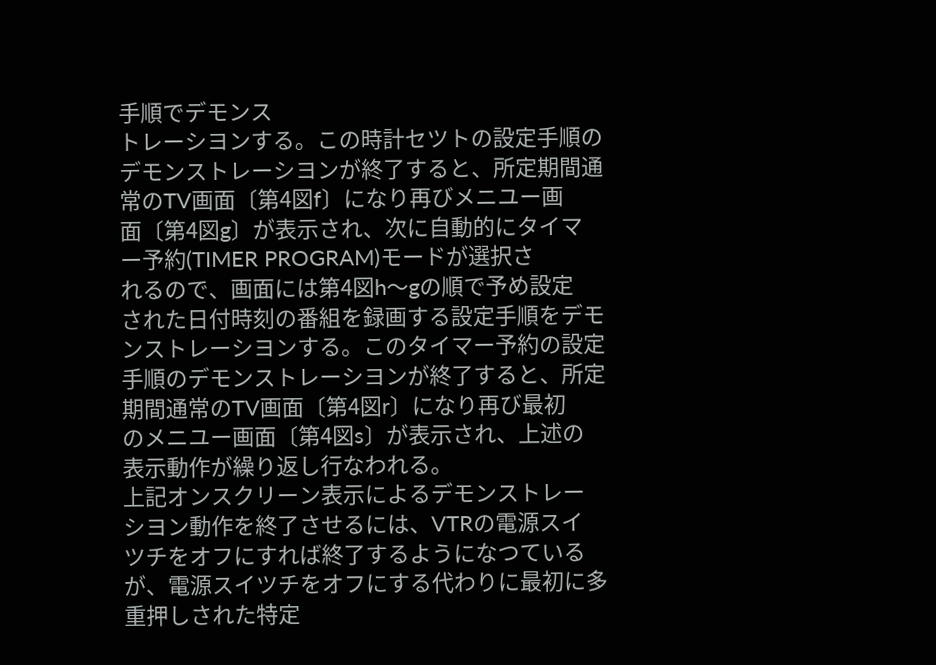手順でデモンス
トレーシヨンする。この時計セツトの設定手順の
デモンストレーシヨンが終了すると、所定期間通
常のTV画面〔第4図f〕になり再びメニユー画
面〔第4図g〕が表示され、次に自動的にタイマ
ー予約(TIMER PROGRAM)モードが選択さ
れるので、画面には第4図h〜gの順で予め設定
された日付時刻の番組を録画する設定手順をデモ
ンストレーシヨンする。このタイマー予約の設定
手順のデモンストレーシヨンが終了すると、所定
期間通常のTV画面〔第4図r〕になり再び最初
のメニユー画面〔第4図s〕が表示され、上述の
表示動作が繰り返し行なわれる。
上記オンスクリーン表示によるデモンストレー
シヨン動作を終了させるには、VTRの電源スイ
ツチをオフにすれば終了するようになつている
が、電源スイツチをオフにする代わりに最初に多
重押しされた特定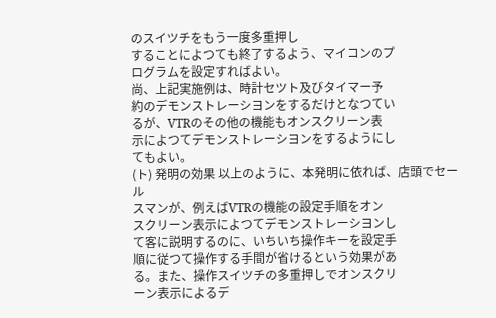のスイツチをもう一度多重押し
することによつても終了するよう、マイコンのプ
ログラムを設定すればよい。
尚、上記実施例は、時計セツト及びタイマー予
約のデモンストレーシヨンをするだけとなつてい
るが、VTRのその他の機能もオンスクリーン表
示によつてデモンストレーシヨンをするようにし
てもよい。
(ト) 発明の効果 以上のように、本発明に依れば、店頭でセール
スマンが、例えばVTRの機能の設定手順をオン
スクリーン表示によつてデモンストレーシヨンし
て客に説明するのに、いちいち操作キーを設定手
順に従つて操作する手間が省けるという効果があ
る。また、操作スイツチの多重押しでオンスクリ
ーン表示によるデ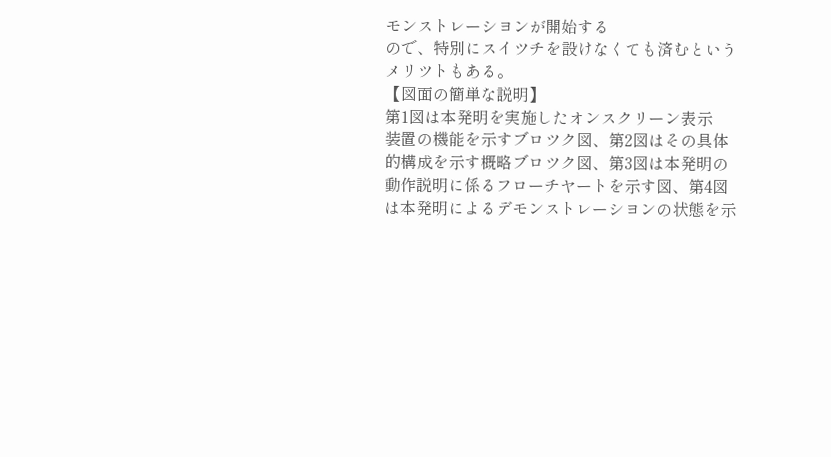モンストレーシヨンが開始する
ので、特別にスイツチを設けなくても済むという
メリツトもある。
【図面の簡単な説明】
第1図は本発明を実施したオンスクリーン表示
装置の機能を示すブロツク図、第2図はその具体
的構成を示す概略ブロツク図、第3図は本発明の
動作説明に係るフローチヤートを示す図、第4図
は本発明によるデモンストレーシヨンの状態を示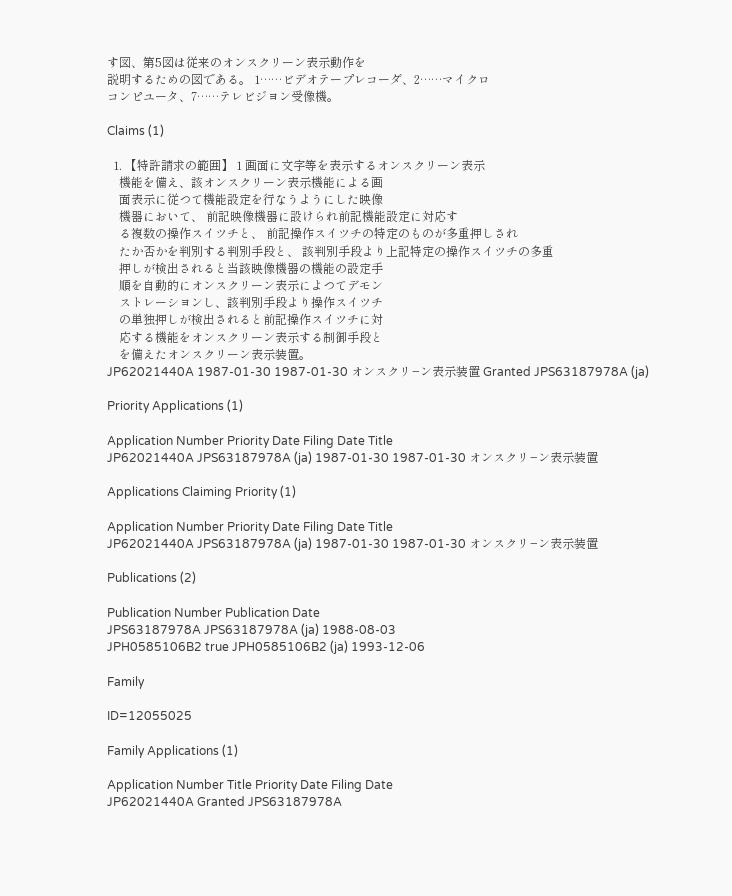す図、第5図は従来のオンスクリーン表示動作を
説明するための図である。 1……ビデオテープレコーダ、2……マイクロ
コンピユータ、7……テレビジヨン受像機。

Claims (1)

  1. 【特許請求の範囲】 1 画面に文字等を表示するオンスクリーン表示
    機能を備え、該オンスクリーン表示機能による画
    面表示に従つて機能設定を行なうようにした映像
    機器において、 前記映像機器に設けられ前記機能設定に対応す
    る複数の操作スイツチと、 前記操作スイツチの特定のものが多重押しされ
    たか否かを判別する判別手段と、 該判別手段より上記特定の操作スイツチの多重
    押しが検出されると当該映像機器の機能の設定手
    順を自動的にオンスクリーン表示によつてデモン
    ストレーシヨンし、該判別手段より操作スイツチ
    の単独押しが検出されると前記操作スイツチに対
    応する機能をオンスクリーン表示する制御手段と
    を備えたオンスクリーン表示装置。
JP62021440A 1987-01-30 1987-01-30 オンスクリ−ン表示装置 Granted JPS63187978A (ja)

Priority Applications (1)

Application Number Priority Date Filing Date Title
JP62021440A JPS63187978A (ja) 1987-01-30 1987-01-30 オンスクリ−ン表示装置

Applications Claiming Priority (1)

Application Number Priority Date Filing Date Title
JP62021440A JPS63187978A (ja) 1987-01-30 1987-01-30 オンスクリ−ン表示装置

Publications (2)

Publication Number Publication Date
JPS63187978A JPS63187978A (ja) 1988-08-03
JPH0585106B2 true JPH0585106B2 (ja) 1993-12-06

Family

ID=12055025

Family Applications (1)

Application Number Title Priority Date Filing Date
JP62021440A Granted JPS63187978A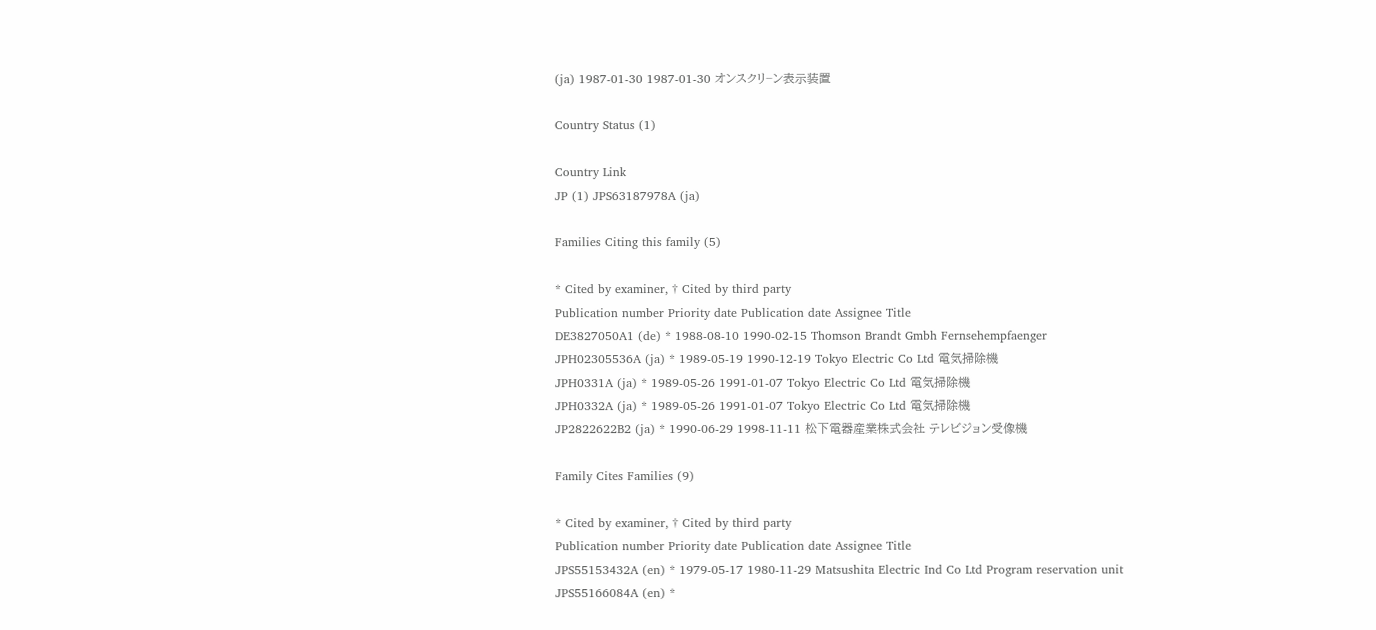(ja) 1987-01-30 1987-01-30 オンスクリ−ン表示装置

Country Status (1)

Country Link
JP (1) JPS63187978A (ja)

Families Citing this family (5)

* Cited by examiner, † Cited by third party
Publication number Priority date Publication date Assignee Title
DE3827050A1 (de) * 1988-08-10 1990-02-15 Thomson Brandt Gmbh Fernsehempfaenger
JPH02305536A (ja) * 1989-05-19 1990-12-19 Tokyo Electric Co Ltd 電気掃除機
JPH0331A (ja) * 1989-05-26 1991-01-07 Tokyo Electric Co Ltd 電気掃除機
JPH0332A (ja) * 1989-05-26 1991-01-07 Tokyo Electric Co Ltd 電気掃除機
JP2822622B2 (ja) * 1990-06-29 1998-11-11 松下電器産業株式会社 テレビジョン受像機

Family Cites Families (9)

* Cited by examiner, † Cited by third party
Publication number Priority date Publication date Assignee Title
JPS55153432A (en) * 1979-05-17 1980-11-29 Matsushita Electric Ind Co Ltd Program reservation unit
JPS55166084A (en) *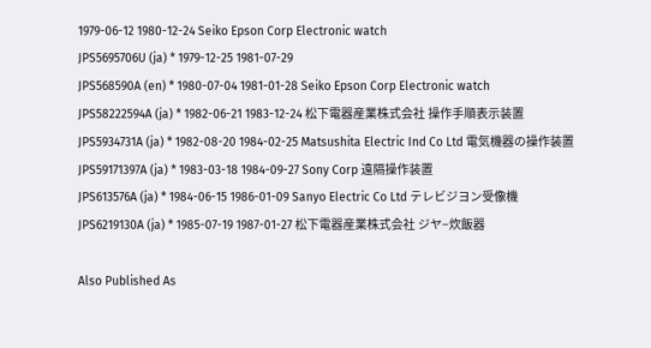1979-06-12 1980-12-24 Seiko Epson Corp Electronic watch
JPS5695706U (ja) * 1979-12-25 1981-07-29
JPS568590A (en) * 1980-07-04 1981-01-28 Seiko Epson Corp Electronic watch
JPS58222594A (ja) * 1982-06-21 1983-12-24 松下電器産業株式会社 操作手順表示装置
JPS5934731A (ja) * 1982-08-20 1984-02-25 Matsushita Electric Ind Co Ltd 電気機器の操作装置
JPS59171397A (ja) * 1983-03-18 1984-09-27 Sony Corp 遠隔操作装置
JPS613576A (ja) * 1984-06-15 1986-01-09 Sanyo Electric Co Ltd テレビジヨン受像機
JPS6219130A (ja) * 1985-07-19 1987-01-27 松下電器産業株式会社 ジヤ−炊飯器

Also Published As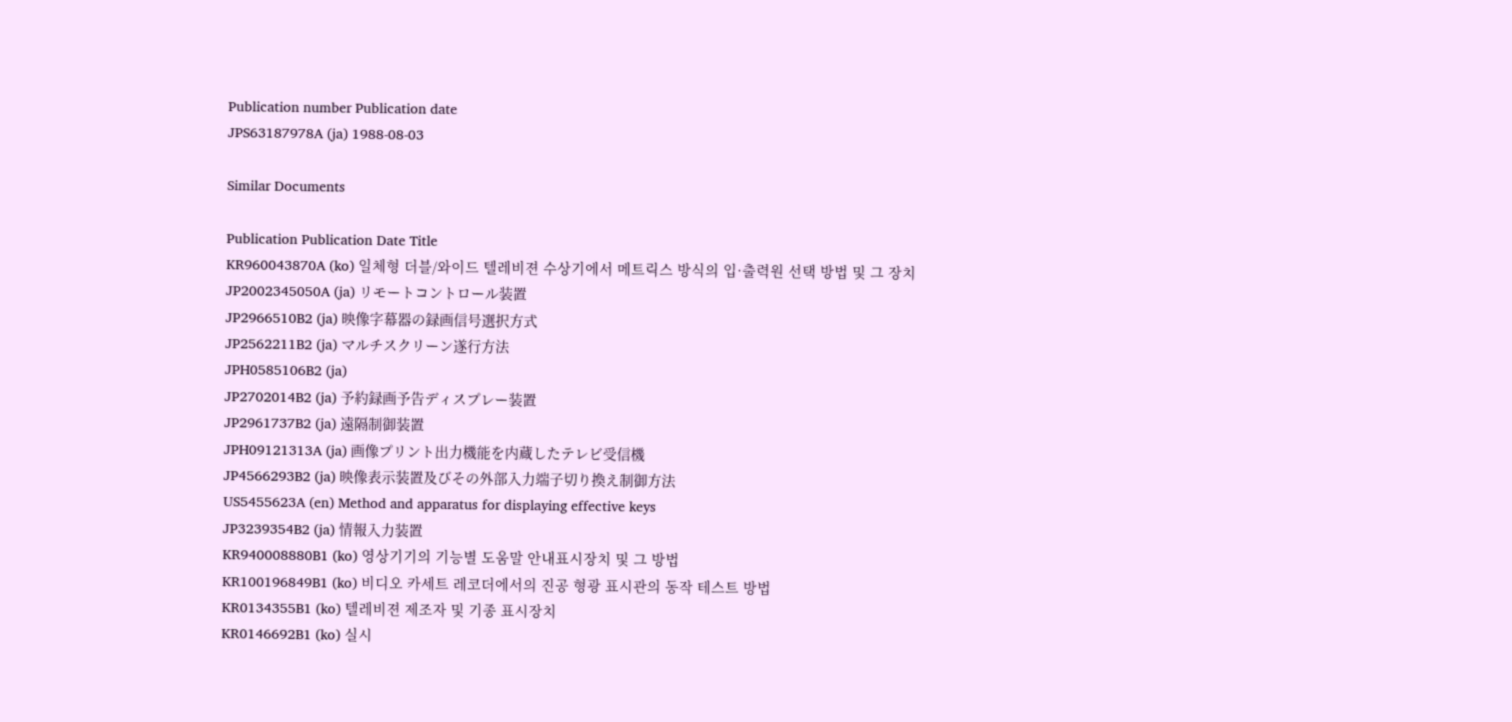Publication number Publication date
JPS63187978A (ja) 1988-08-03

Similar Documents

Publication Publication Date Title
KR960043870A (ko) 일체형 더블/와이드 텔레비젼 수상기에서 메트릭스 방식의 입·출력원 선택 방법 및 그 장치
JP2002345050A (ja) リモートコントロール装置
JP2966510B2 (ja) 映像字幕器の録画信号選択方式
JP2562211B2 (ja) マルチスクリーン遂行方法
JPH0585106B2 (ja)
JP2702014B2 (ja) 予約録画予告ディスプレー装置
JP2961737B2 (ja) 遠隔制御装置
JPH09121313A (ja) 画像プリント出力機能を内蔵したテレビ受信機
JP4566293B2 (ja) 映像表示装置及びその外部入力端子切り換え制御方法
US5455623A (en) Method and apparatus for displaying effective keys
JP3239354B2 (ja) 情報入力装置
KR940008880B1 (ko) 영상기기의 기능별 도움말 안내표시장치 및 그 방법
KR100196849B1 (ko) 비디오 카세트 레코더에서의 진공 형광 표시관의 동작 테스트 방법
KR0134355B1 (ko) 텔레비젼 제조자 및 기종 표시장치
KR0146692B1 (ko) 실시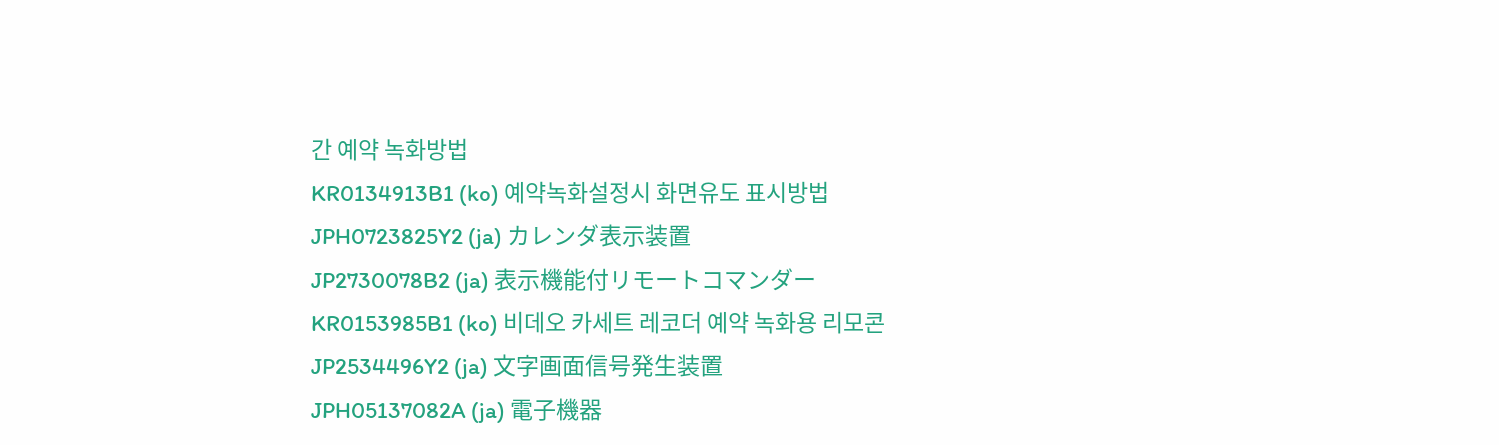간 예약 녹화방법
KR0134913B1 (ko) 예약녹화설정시 화면유도 표시방법
JPH0723825Y2 (ja) カレンダ表示装置
JP2730078B2 (ja) 表示機能付リモートコマンダー
KR0153985B1 (ko) 비데오 카세트 레코더 예약 녹화용 리모콘
JP2534496Y2 (ja) 文字画面信号発生装置
JPH05137082A (ja) 電子機器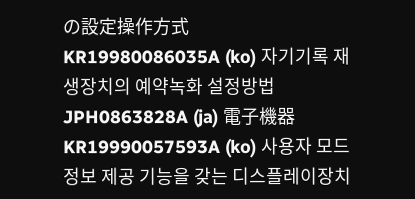の設定操作方式
KR19980086035A (ko) 자기기록 재생장치의 예약녹화 설정방법
JPH0863828A (ja) 電子機器
KR19990057593A (ko) 사용자 모드 정보 제공 기능을 갖는 디스플레이장치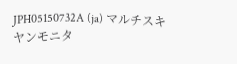JPH05150732A (ja) マルチスキヤンモニタ